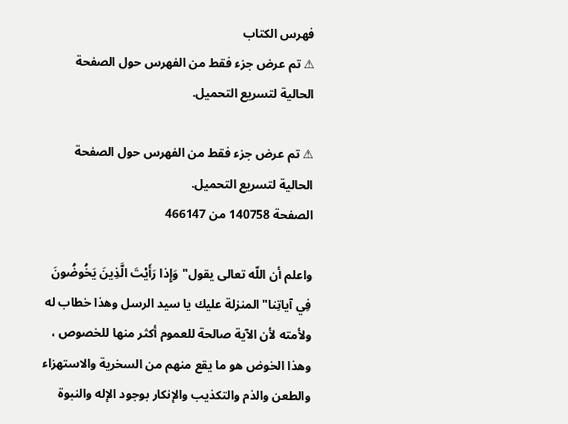فهرس الكتاب
⚠ تم عرض جزء فقط من الفهرس حول الصفحة الحالية لتسريع التحميل.

⚠ تم عرض جزء فقط من الفهرس حول الصفحة الحالية لتسريع التحميل.
الصفحة 140758 من 466147

واعلم أن اللّه تعالى يقول"وَإِذا رَأَيْتَ الَّذِينَ يَخُوضُونَ فِي آياتِنا"المنزلة عليك يا سيد الرسل وهذا خطاب له ولأمته لأن الآية صالحة للعموم أكثر منها للخصوص ، وهذا الخوض هو ما يقع منهم من السخرية والاستهزاء والطعن والذم والتكذيب والإنكار بوجود الإله والنبوة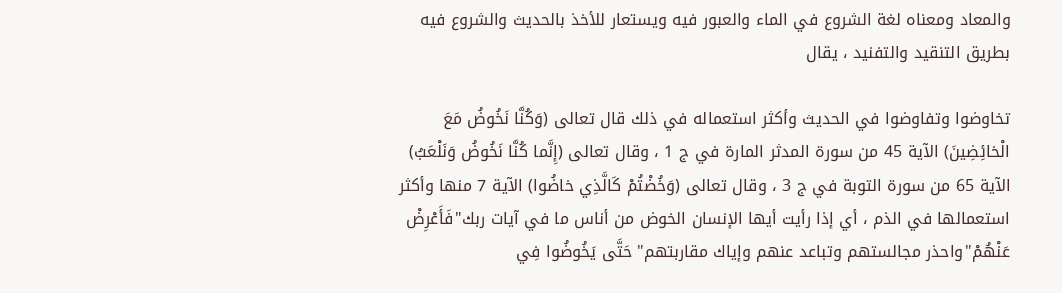والمعاد ومعناه لغة الشروع في الماء والعبور فيه ويستعار للأخذ بالحديث والشروع فيه بطريق التنقيد والتفنيد ، يقال

تخاوضوا وتفاوضوا في الحديث وأكثر استعماله في ذلك قال تعالى (وَكُنَّا نَخُوضُ مَعَ الْخائِضِينَ) الآية 45 من سورة المدثر المارة في ج 1 ، وقال تعالى (إِنَّما كُنَّا نَخُوضُ وَنَلْعَبُ) الآية 65 من سورة التوبة في ج 3 ، وقال تعالى (وَخُضْتُمْ كَالَّذِي خاضُوا) الآية 7 منها وأكثر استعمالها في الذم ، أي إذا رأيت أيها الإنسان الخوض من أناس ما في آيات ربك"فَأَعْرِضْ عَنْهُمْ"واحذر مجالستهم وتباعد عنهم وإياك مقاربتهم"حَتَّى يَخُوضُوا فِي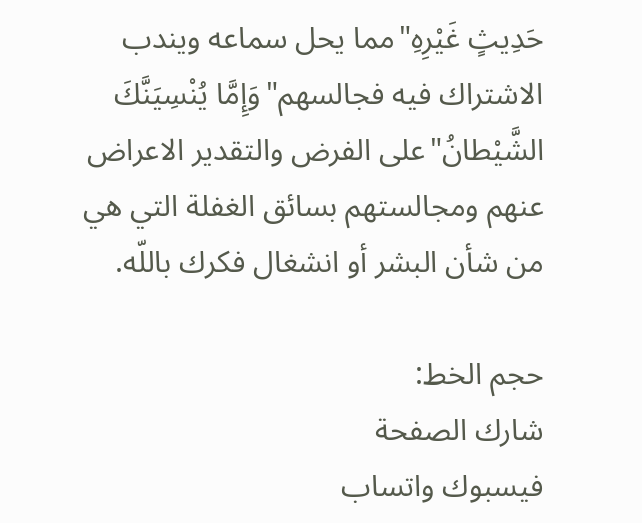حَدِيثٍ غَيْرِهِ"مما يحل سماعه ويندب الاشتراك فيه فجالسهم"وَإِمَّا يُنْسِيَنَّكَ الشَّيْطانُ"على الفرض والتقدير الاعراض عنهم ومجالستهم بسائق الغفلة التي هي من شأن البشر أو انشغال فكرك باللّه.

حجم الخط:
شارك الصفحة
فيسبوك واتساب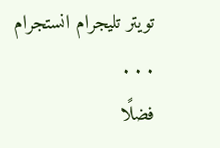تويتر تليجرام انستجرام
. . .
فضلًا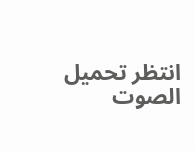انتظر تحميل الصوت